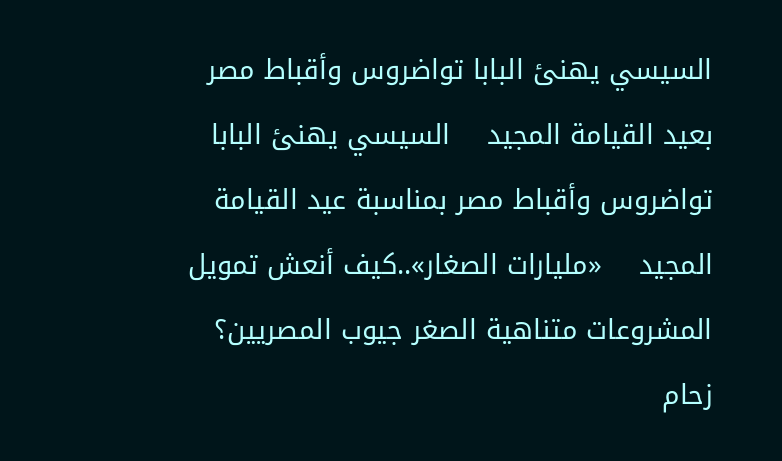السيسي يهنئ البابا تواضروس وأقباط مصر بعيد القيامة المجيد    السيسي يهنئ البابا تواضروس وأقباط مصر بمناسبة عيد القيامة المجيد    «مليارات الصغار»..كيف أنعش تمويل المشروعات متناهية الصغر جيوب المصريين؟    زحام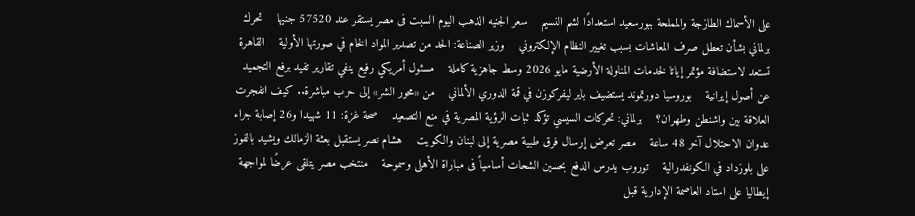على الأسماك الطازجة والمملحة ببورسعيد استعدادًا لشم النسيم    سعر الجنيه الذهب اليوم السبت فى مصر يستقر عند 57520 جنيها    تحرك برلماني بشأن تعطل صرف المعاشات بسبب تغيير النظام الإلكتروني    وزير الصناعة: الحد من تصدير المواد الخام في صورتها الأولية    القاهرة تستعد لاستضافة مؤتمر إياتا لخدمات المناولة الأرضية مايو 2026 وسط جاهزية كاملة    مسئول أمريكي رفيع ينفي تقارير تفيد برفع التجميد عن أصول إيرانية    بوروسيا دورتموند يستضيف باير ليفركوزن في قمة الدوري الألماني    من «محور الشر» إلى حرب مباشرة.. كيف انفجرت العلاقة بين واشنطن وطهران؟    برلماني: تحركات السيسي تؤكد ثبات الرؤية المصرية في منع التصعيد    صحة غزة: 11 شهيدا و26 إصابة جراء عدوان الاحتلال آخر 48 ساعة    مصر تعرض إرسال فرق طبية مصرية إلى لبنان والكويت    هشام نصر يستقبل بعثة الزمالك ويشيد بالفوز على بلوزداد في الكونفدرالية    توروب يدرس الدفع بحسين الشحات أساسياً فى مباراة الأهلى وسموحة    منتخب مصر يتلقى عرضًا لمواجهة إيطاليا على استاد العاصمة الإدارية قبل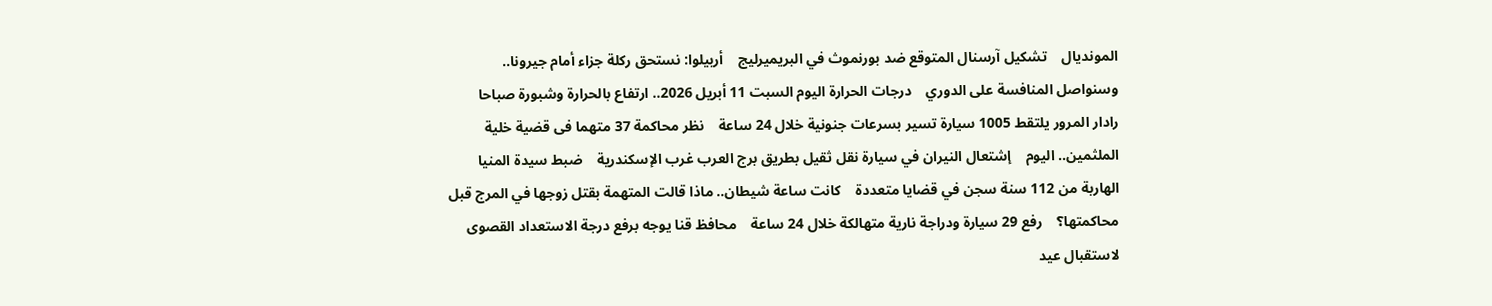المونديال    تشكيل آرسنال المتوقع ضد بورنموث في البريميرليج    أربيلوا: نستحق ركلة جزاء أمام جيرونا.. وسنواصل المنافسة على الدوري    درجات الحرارة اليوم السبت 11 أبريل 2026.. ارتفاع بالحرارة وشبورة صباحا    رادار المرور يلتقط 1005 سيارة تسير بسرعات جنونية خلال 24 ساعة    نظر محاكمة 37 متهما فى قضية خلية الملثمين.. اليوم    إشتعال النيران في سيارة نقل ثقيل بطريق برج العرب غرب الإسكندرية    ضبط سيدة المنيا الهاربة من 112 سنة سجن في قضايا متعددة    كانت ساعة شيطان.. ماذا قالت المتهمة بقتل زوجها في المرج قبل محاكمتها؟    رفع 29 سيارة ودراجة نارية متهالكة خلال 24 ساعة    محافظ قنا يوجه برفع درجة الاستعداد القصوى لاستقبال عيد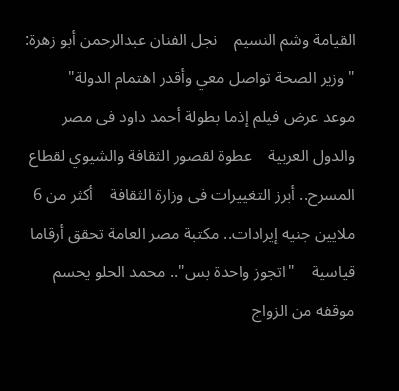القيامة وشم النسيم    نجل الفنان عبدالرحمن أبو زهرة: "وزير الصحة تواصل معي وأقدر اهتمام الدولة"    موعد عرض فيلم إذما بطولة أحمد داود فى مصر والدول العربية    عطوة لقصور الثقافة والشيوي لقطاع المسرح.. أبرز التغييرات فى وزارة الثقافة    أكثر من 6 ملايين جنيه إيرادات.. مكتبة مصر العامة تحقق أرقاما قياسية    "اتجوز واحدة بس".. محمد الحلو يحسم موقفه من الزواج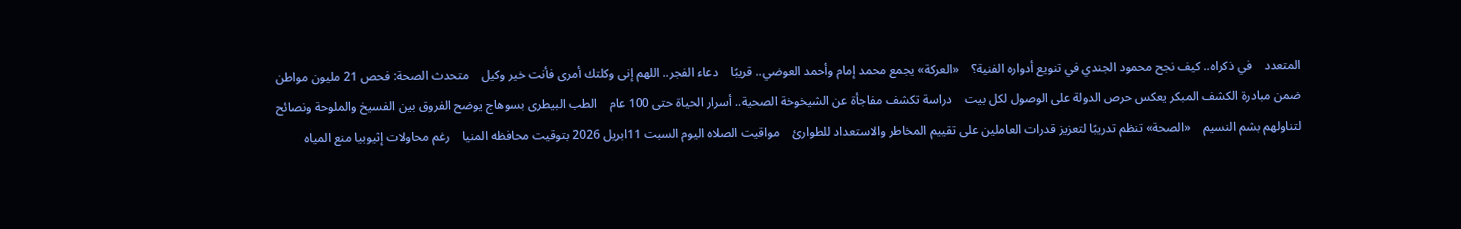المتعدد    في ذكراه.. كيف نجح محمود الجندي في تنويع أدواره الفنية؟    «العركة» يجمع محمد إمام وأحمد العوضي.. قريبًا    دعاء الفجر.. اللهم إنى وكلتك أمرى فأنت خير وكيل    متحدث الصحة: فحص 21 مليون مواطن ضمن مبادرة الكشف المبكر يعكس حرص الدولة على الوصول لكل بيت    دراسة تكشف مفاجأة عن الشيخوخة الصحية.. أسرار الحياة حتى 100 عام    الطب البيطرى بسوهاج يوضح الفروق بين الفسيخ والملوحة ونصائح لتناولهم بشم النسيم    «الصحة» تنظم تدريبًا لتعزيز قدرات العاملين على تقييم المخاطر والاستعداد للطوارئ    مواقيت الصلاه اليوم السبت 11ابريل 2026 بتوقيت محافظه المنيا    رغم محاولات إثيوبيا منع المياه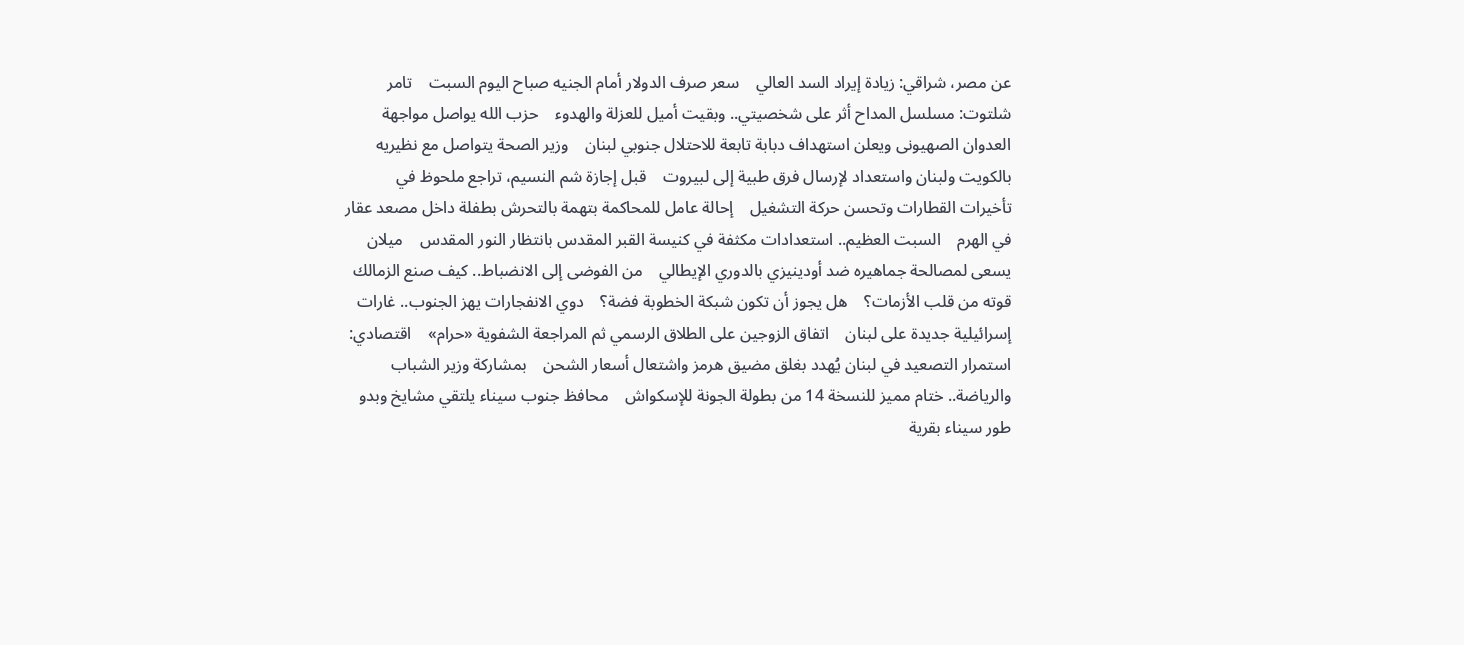عن مصر، شراقي: زيادة إيراد السد العالي    سعر صرف الدولار أمام الجنيه صباح اليوم السبت    تامر شلتوت: مسلسل المداح أثر على شخصيتي.. وبقيت أميل للعزلة والهدوء    حزب الله يواصل مواجهة العدوان الصهيونى ويعلن استهداف دبابة تابعة للاحتلال جنوبي لبنان    وزير الصحة يتواصل مع نظيريه بالكويت ولبنان واستعداد لإرسال فرق طبية إلى لبيروت    قبل إجازة شم النسيم، تراجع ملحوظ في تأخيرات القطارات وتحسن حركة التشغيل    إحالة عامل للمحاكمة بتهمة بالتحرش بطفلة داخل مصعد عقار في الهرم    السبت العظيم.. استعدادات مكثفة في كنيسة القبر المقدس بانتظار النور المقدس    ميلان يسعى لمصالحة جماهيره ضد أودينيزي بالدوري الإيطالي    من الفوضى إلى الانضباط.. كيف صنع الزمالك قوته من قلب الأزمات؟    هل يجوز أن تكون شبكة الخطوبة فضة؟    دوي الانفجارات يهز الجنوب.. غارات إسرائيلية جديدة على لبنان    اتفاق الزوجين على الطلاق الرسمي ثم المراجعة الشفوية «حرام»    اقتصادي: استمرار التصعيد في لبنان يُهدد بغلق مضيق هرمز واشتعال أسعار الشحن    بمشاركة وزير الشباب والرياضة.. ختام مميز للنسخة 14 من بطولة الجونة للإسكواش    محافظ جنوب سيناء يلتقي مشايخ وبدو طور سيناء بقرية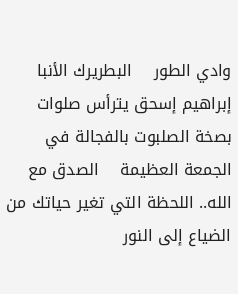وادي الطور    البطريرك الأنبا إبراهيم إسحق يترأس صلوات بصخة الصلبوت بالفجالة في الجمعة العظيمة    الصدق مع الله.. اللحظة التي تغير حياتك من الضياع إلى النور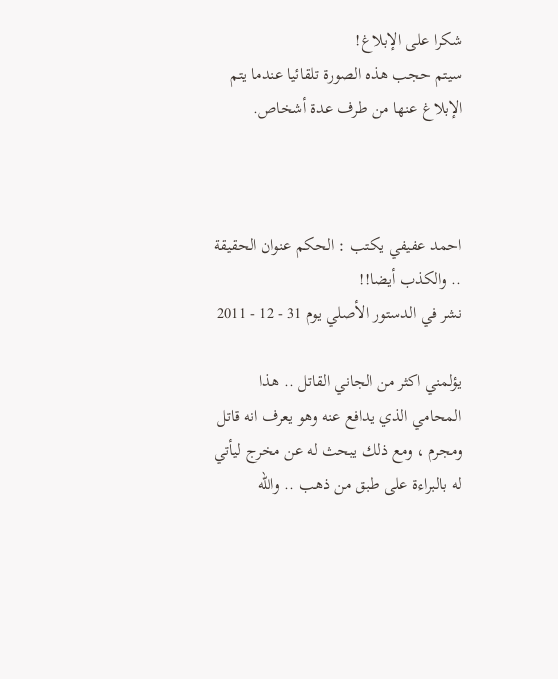شكرا على الإبلاغ!
سيتم حجب هذه الصورة تلقائيا عندما يتم الإبلاغ عنها من طرف عدة أشخاص.



احمد عفيفي يكتب : الحكم عنوان الحقيقة .. والكذب أيضا!!
نشر في الدستور الأصلي يوم 31 - 12 - 2011

يؤلمني اكثر من الجاني القاتل .. هذا المحامي الذي يدافع عنه وهو يعرف انه قاتل ومجرم ، ومع ذلك يبحث له عن مخرج ليأتي له بالبراءة على طبق من ذهب .. والله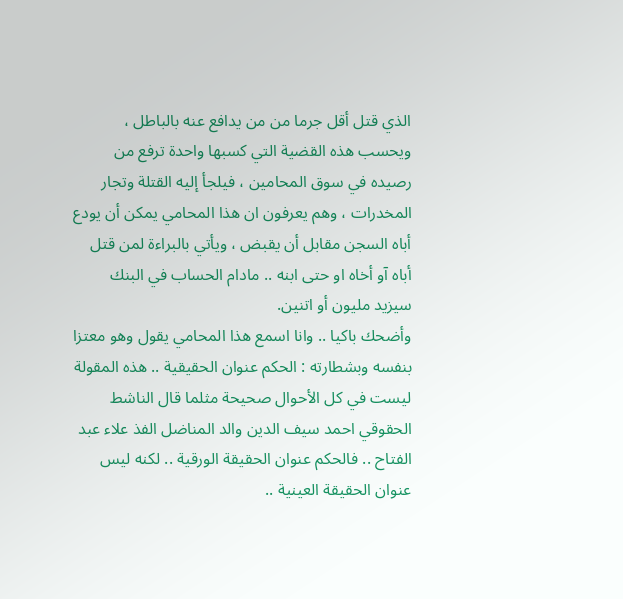الذي قتل أقل جرما من من يدافع عنه بالباطل ، ويحسب هذه القضية التي كسبها واحدة ترفع من رصيده في سوق المحامين ، فيلجأ إليه القتلة وتجار المخدرات ، وهم يعرفون ان هذا المحامي يمكن أن يودع أباه السجن مقابل أن يقبض ، ويأتي بالبراءة لمن قتل أباه آو أخاه او حتى ابنه .. مادام الحساب في البنك سيزيد مليون أو اتنين.
وأضحك باكيا .. وانا اسمع هذا المحامي يقول وهو معتزا بنفسه وبشطارته : الحكم عنوان الحقيقية .. هذه المقولة ليست في كل الأحوال صحيحة مثلما قال الناشط الحقوقي احمد سيف الدين والد المناضل الفذ علاء عبد الفتاح .. فالحكم عنوان الحقيقة الورقية .. لكنه ليس عنوان الحقيقة العينية ..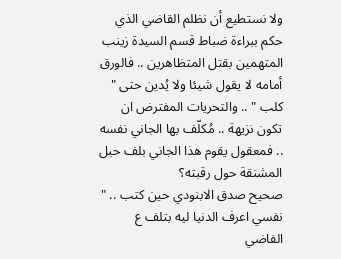ولا نستطيع أن نظلم القاضي الذي حكم ببراءة ضباط قسم السيدة زينب المتهمين بقتل المتظاهرين .. فالورق أمامه لا يقول شيئا ولا يُدين حتى " كلب " .. والتحريات المفترض ان تكون نزيهة .. مُكلّف بها الجاني نفسه .. فمعقول يقوم هذا الجاني بلف حبل المشنقة حول رقبته؟
صحيح صدق الابنودي حين كتب .. " نفسي اعرف الدنيا ليه بتلف ع الفاضي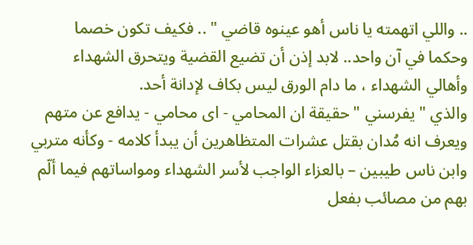.. واللي اتهمته يا ناس أهو عينوه قاضي " .. فكيف تكون خصما وحكما في آن واحد.. لابد إذن أن تضيع القضية ويتحرق الشهداء وأهالي الشهداء ، ما دام الورق ليس بكاف لإدانة أحد.
والذي " يفرسني " حقيقة ان المحامي - اى محامي - يدافع عن متهم ويعرف انه مُدان بقتل عشرات المتظاهرين أن يبدأ كلامه - وكأنه متربي وابن ناس طيبين – بالعزاء الواجب لأسر الشهداء ومواساتهم فيما ألّم بهم من مصائب بفعل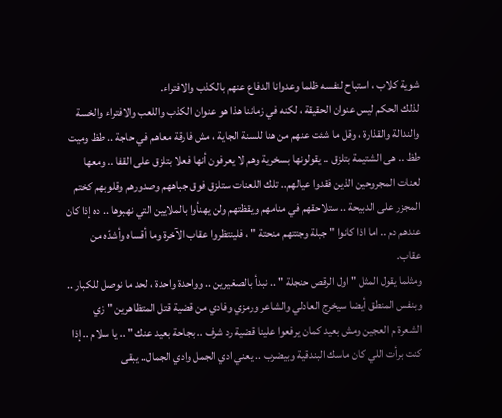شوية كلاب ، استباح لنفسه ظلما وعدوانا الدفاع عنهم بالكذب والافتراء.
لذلك الحكم ليس عنوان الحقيقة ، لكنه في زماننا هذا هو عنوان الكذب واللعب والافتراء والخسة والندالة والقذارة ، وقل ما شئت عنهم من هنا للسنة الجاية ، مش فارقة معاهم في حاجة .. طظ وميت طظ .. هى الشتيمة بتلزق .. يقولونها بسخرية وهم لا يعرفون أنها فعلا بتلزق على القفا .. ومعها لعنات المجروحين الذين فقدوا عيالهم.. تلك اللعنات ستلزق فوق جباههم وصدورهم وقلوبهم كختم المجزر على الدبيحة .. ستلاحقهم في منامهم ويقظتهم ولن يهنأوا بالملايين التي نهبوها .. ده إذا كان عندهم دم .. اما اذا كانوا " جبلة وجتتهم منحتة " ، فلينتظروا عقاب الآخرة وما أقساه وأشدّه من عقاب.
ومثلما يقول المثل " اول الرقص حنجلة " .. نبدأ بالصغيرين .. وواحدة واحدة ، لحد ما نوصل للكبار .. وبنفس المنطق أيضا سيخرج العادلي والشاعر ورمزي وفادي من قضية قتل المتظاهرين " زي الشعرة م العجين ومش بعيد كمان يرفعوا علينا قضية رد شرف .. بجاحة بعيد عنك " .. يا سلام .. إذا كنت برأت اللي كان ماسك البندقية وبيضرب .. يعني ادي الجمل وادي الجمال.. يبقى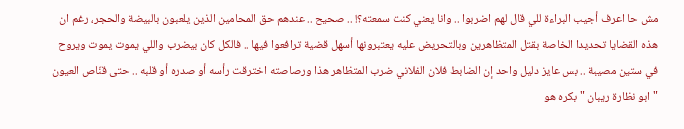مش حا اعرف أجيب البراءة للي قال لهم اضربوا .. وانا يعني كنت سمعته؟! .. صحيح .. عندهم حق المحامين الذين يلعبون بالبيضة والحجر، رغم ان هذه القضايا تحديدا الخاصة بقتل المتظاهرين وبالتحريض عليه يعتبرونها أسهل قضية ترافعوا فيها .. فالكل كان بيضرب واللي يموت يموت ويروح في ستين مصيبة .. بس عايز دليل واحد إن الضابط فلان الفلاني ضرب المتظاهر هذا ورصاصته اخترقت رأسه أو صدره أو قلبه .. حتى قنّاص العيون " ابو نظارة ريبان " بكره هو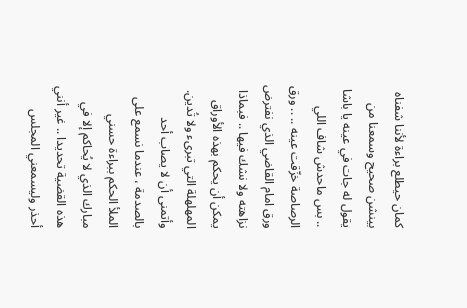كمان حيطلع براءة لأننا شفناه بينشن صحيح وسمعنا من يقول له جات في عينه يا باشا .. بس ماحدش شاف اللي الرصاصة خزّقت عينه .. .. ورق ورق امام القاضي الذي نفترض نزاهته ولا نشك فيها .. فبماذا يمكن أن يحكم بهذه الأوراق المهلهلة التي تبرىء ولا تُدين.
وأتمنى أن لا يصاب أحد بالصدمة ، عندما نسمع على الملأ الحكم ببراءة حسني مبارك الذي لا يُحاكم إلا في هذه القضية تحديدا .. غير أنني أحذر وليسمعني المجلس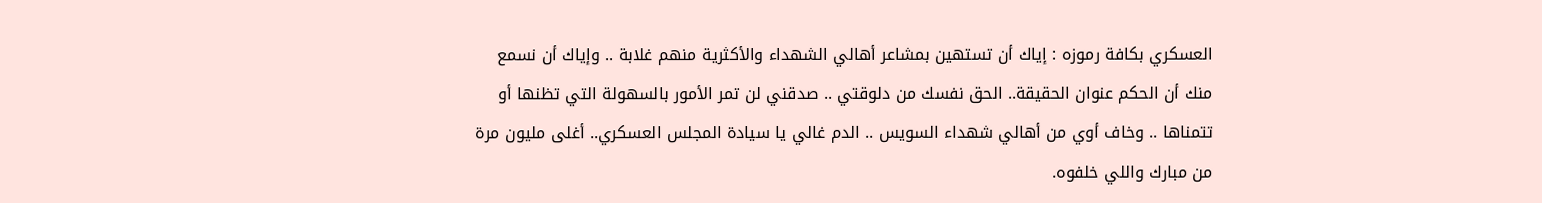العسكري بكافة رموزه : إياك أن تستهين بمشاعر أهالي الشهداء والأكثرية منهم غلابة .. وإياك أن نسمع منك أن الحكم عنوان الحقيقة.. الحق نفسك من دلوقتي .. صدقني لن تمر الأمور بالسهولة التي تظنها أو تتمناها .. وخاف أوي من أهالي شهداء السويس .. الدم غالي يا سيادة المجلس العسكري.. أغلى مليون مرة من مبارك واللي خلفوه.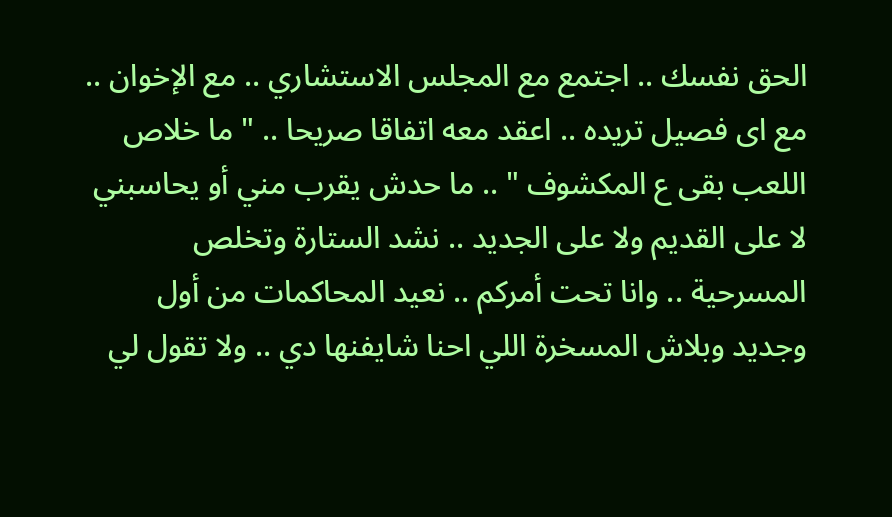الحق نفسك .. اجتمع مع المجلس الاستشاري .. مع الإخوان .. مع اى فصيل تريده .. اعقد معه اتفاقا صريحا .. " ما خلاص اللعب بقى ع المكشوف " .. ما حدش يقرب مني أو يحاسبني لا على القديم ولا على الجديد .. نشد الستارة وتخلص المسرحية .. وانا تحت أمركم .. نعيد المحاكمات من أول وجديد وبلاش المسخرة اللي احنا شايفنها دي .. ولا تقول لي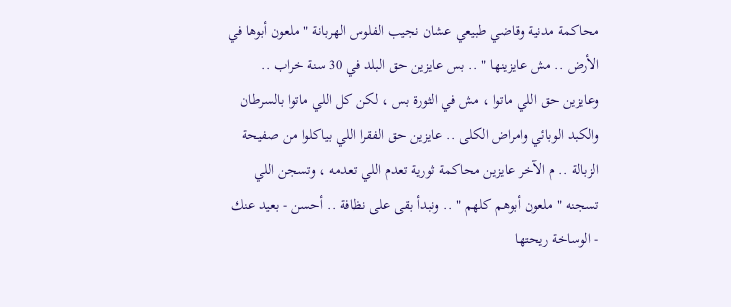محاكمة مدنية وقاضي طبيعي عشان نجيب الفلوس الهربانة " ملعون أبوها في الأرض .. مش عايزينها " .. بس عايزين حق البلد في 30 سنة خراب .. وعايزين حق اللي ماتوا ، مش في الثورة بس ، لكن كل اللي ماتوا بالسرطان والكبد الوبائي وامراض الكلى .. عايزين حق الفقرا اللي بياكلوا من صفيحة الزبالة .. م الآخر عايزين محاكمة ثورية تعدم اللي تعدمه ، وتسجن اللي تسجنه " ملعون أبوهم كلهم " .. ونبدأ بقى على نظافة .. أحسن - بعيد عنك - الوساخة ريحتها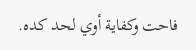فاحت وكفاية أوي لحد كده.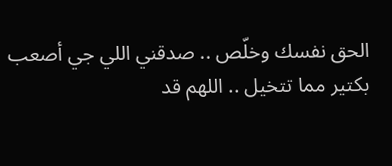الحق نفسك وخلّص .. صدقني اللي جي أصعب بكتير مما تتخيل .. اللهم قد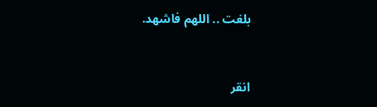بلغت .. اللهم فاشهد.


انقر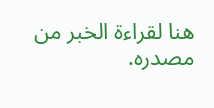هنا لقراءة الخبر من مصدره.